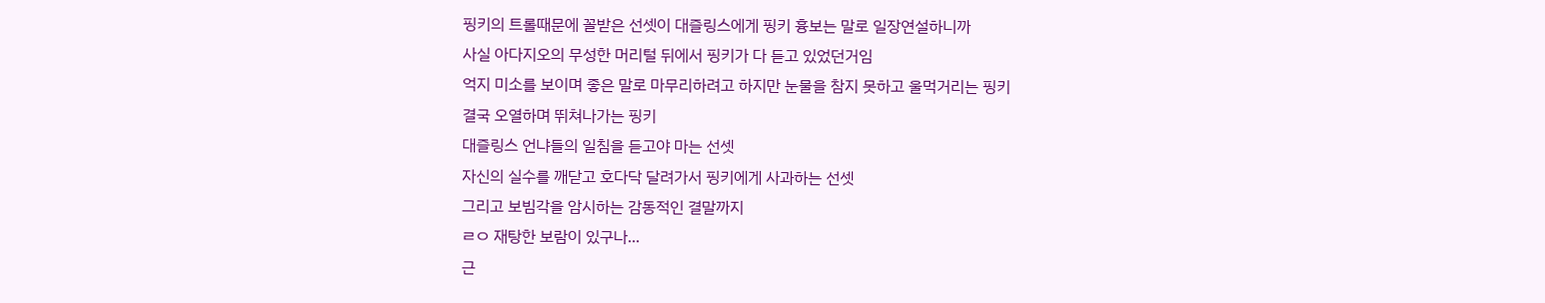핑키의 트롤때문에 꼴받은 선셋이 대즐링스에게 핑키 흉보는 말로 일장연설하니까
사실 아다지오의 무성한 머리털 뒤에서 핑키가 다 듣고 있었던거임
억지 미소를 보이며 좋은 말로 마무리하려고 하지만 눈물을 참지 못하고 울먹거리는 핑키
결국 오열하며 뛰쳐나가는 핑키
대즐링스 언냐들의 일침을 듣고야 마는 선셋
자신의 실수를 깨닫고 호다닥 달려가서 핑키에게 사과하는 선셋
그리고 보빔각을 암시하는 감동적인 결말까지
ㄹㅇ 재탕한 보람이 있구나...
근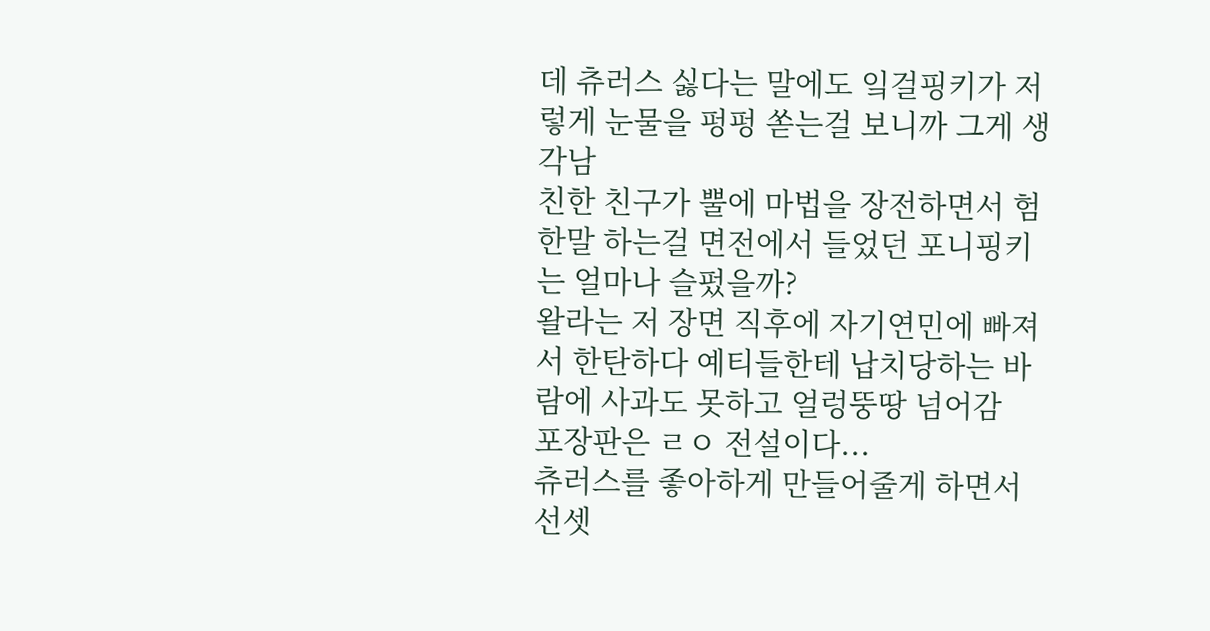데 츄러스 싫다는 말에도 잌걸핑키가 저렇게 눈물을 펑펑 쏟는걸 보니까 그게 생각남
친한 친구가 뿔에 마법을 장전하면서 험한말 하는걸 면전에서 들었던 포니핑키는 얼마나 슬펐을까?
왈라는 저 장면 직후에 자기연민에 빠져서 한탄하다 예티들한테 납치당하는 바람에 사과도 못하고 얼렁뚱땅 넘어감
포장판은 ㄹㅇ 전설이다...
츄러스를 좋아하게 만들어줄게 하면서 선셋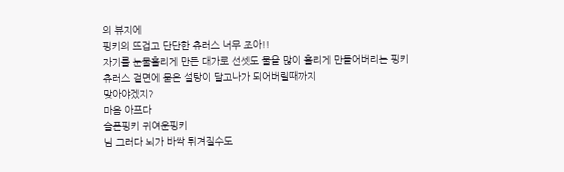의 뷰지에
핑키의 뜨겁고 단단한 츄러스 너무 조아!!
자기를 눈물흘리게 만든 대가로 선셋도 물을 많이 흘리게 만들어버리는 핑키
츄러스 겉면에 묻은 설탕이 달고나가 되어버릴때까지
맞아야겠지?
마음 아프다
슬픈핑키 귀여운핑키
님 그러다 뇌가 바싹 튀겨질수도